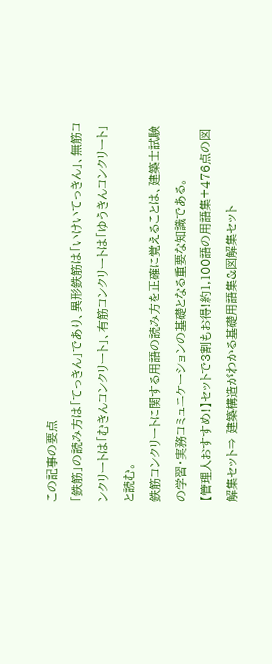この記事の要点
「鉄筋」の読み方は「てっきん」であり、異形鉄筋は「いけいてっきん」、無筋コンクリートは「むきんコンクリート」、有筋コンクリートは「ゆうきんコンクリート」と読む。
鉄筋コンクリートに関する用語の読み方を正確に覚えることは、建築士試験の学習・実務コミュニケーションの基礎となる重要な知識である。
【管理人おすすめ!】セットで3割もお得!約1,100語の用語集+476点の図解集セット⇒ 建築構造がわかる基礎用語集&図解集セット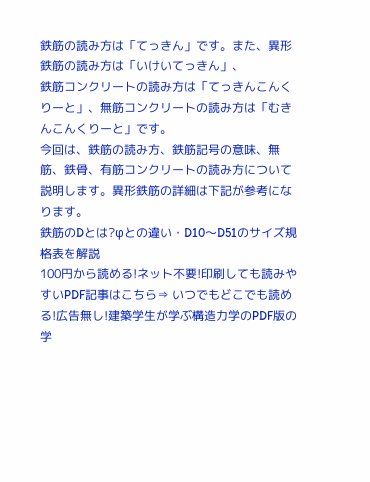鉄筋の読み方は「てっきん」です。また、異形鉄筋の読み方は「いけいてっきん」、
鉄筋コンクリートの読み方は「てっきんこんくりーと」、無筋コンクリートの読み方は「むきんこんくりーと」です。
今回は、鉄筋の読み方、鉄筋記号の意味、無筋、鉄骨、有筋コンクリートの読み方について説明します。異形鉄筋の詳細は下記が参考になります。
鉄筋のDとは?φとの違い・D10〜D51のサイズ規格表を解説
100円から読める!ネット不要!印刷しても読みやすいPDF記事はこちら⇒ いつでもどこでも読める!広告無し!建築学生が学ぶ構造力学のPDF版の学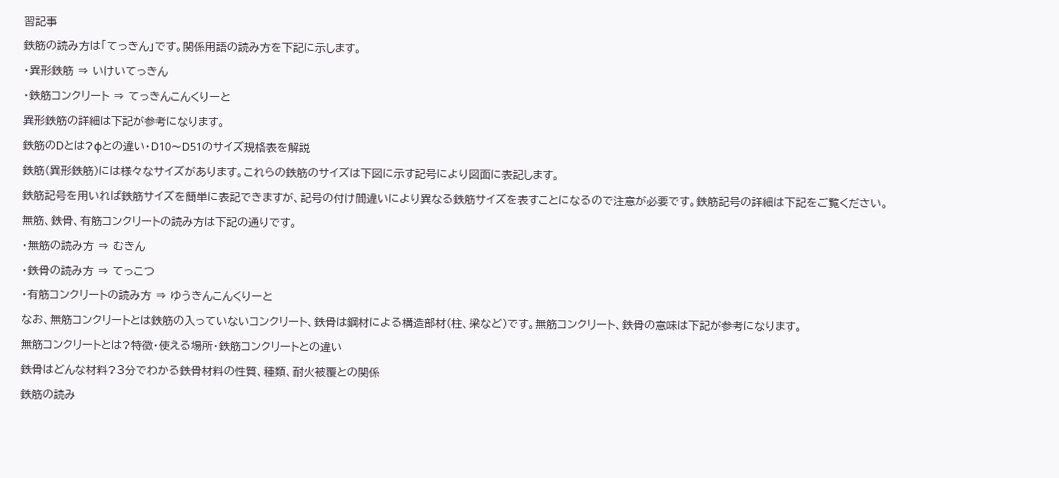習記事
鉄筋の読み方は「てっきん」です。関係用語の読み方を下記に示します。
・異形鉄筋 ⇒ いけいてっきん
・鉄筋コンクリート ⇒ てっきんこんくりーと
異形鉄筋の詳細は下記が参考になります。
鉄筋のDとは?φとの違い・D10〜D51のサイズ規格表を解説
鉄筋(異形鉄筋)には様々なサイズがあります。これらの鉄筋のサイズは下図に示す記号により図面に表記します。
鉄筋記号を用いれば鉄筋サイズを簡単に表記できますが、記号の付け間違いにより異なる鉄筋サイズを表すことになるので注意が必要です。鉄筋記号の詳細は下記をご覧ください。
無筋、鉄骨、有筋コンクリートの読み方は下記の通りです。
・無筋の読み方 ⇒ むきん
・鉄骨の読み方 ⇒ てっこつ
・有筋コンクリートの読み方 ⇒ ゆうきんこんくりーと
なお、無筋コンクリートとは鉄筋の入っていないコンクリート、鉄骨は鋼材による構造部材(柱、梁など)です。無筋コンクリート、鉄骨の意味は下記が参考になります。
無筋コンクリートとは?特徴・使える場所・鉄筋コンクリートとの違い
鉄骨はどんな材料?3分でわかる鉄骨材料の性質、種類、耐火被覆との関係
鉄筋の読み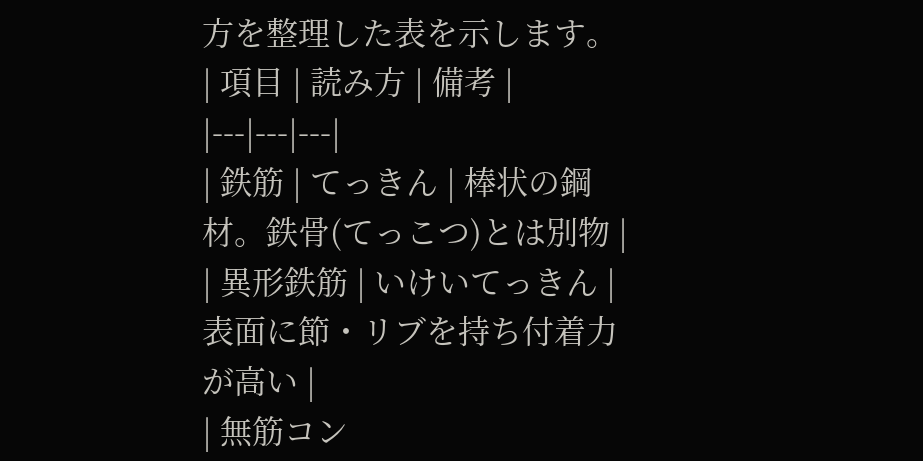方を整理した表を示します。
| 項目 | 読み方 | 備考 |
|---|---|---|
| 鉄筋 | てっきん | 棒状の鋼材。鉄骨(てっこつ)とは別物 |
| 異形鉄筋 | いけいてっきん | 表面に節・リブを持ち付着力が高い |
| 無筋コン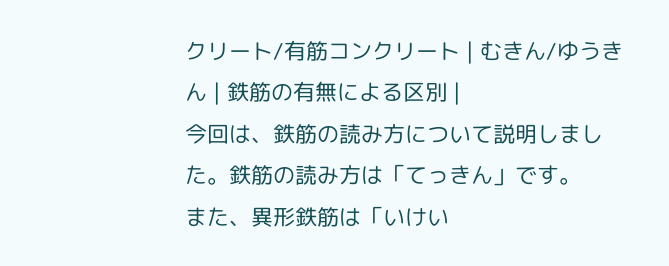クリート/有筋コンクリート | むきん/ゆうきん | 鉄筋の有無による区別 |
今回は、鉄筋の読み方について説明しました。鉄筋の読み方は「てっきん」です。
また、異形鉄筋は「いけい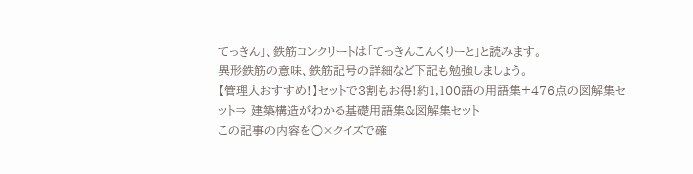てっきん」、鉄筋コンクリートは「てっきんこんくりーと」と読みます。
異形鉄筋の意味、鉄筋記号の詳細など下記も勉強しましょう。
【管理人おすすめ!】セットで3割もお得!約1,100語の用語集+476点の図解集セット⇒ 建築構造がわかる基礎用語集&図解集セット
この記事の内容を○×クイズで確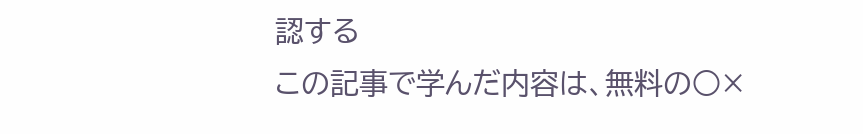認する
この記事で学んだ内容は、無料の○×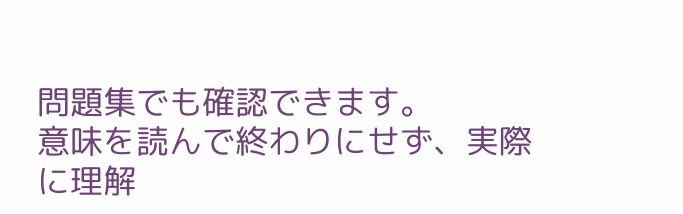問題集でも確認できます。
意味を読んで終わりにせず、実際に理解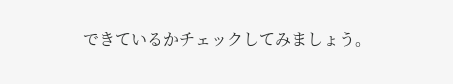できているかチェックしてみましょう。